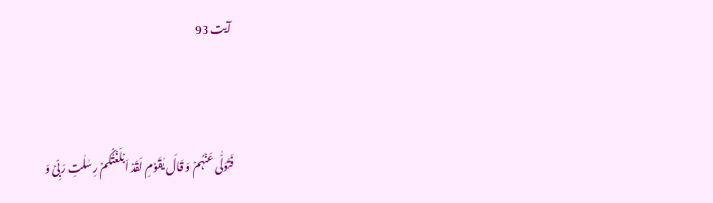آیت 93


فَتَوَلّٰی عَنۡہُمۡ وَ قَالَ یٰقَوۡمِ لَقَدۡ اَبۡلَغۡتُکُمۡ رِسٰلٰتِ رَبِّیۡ وَ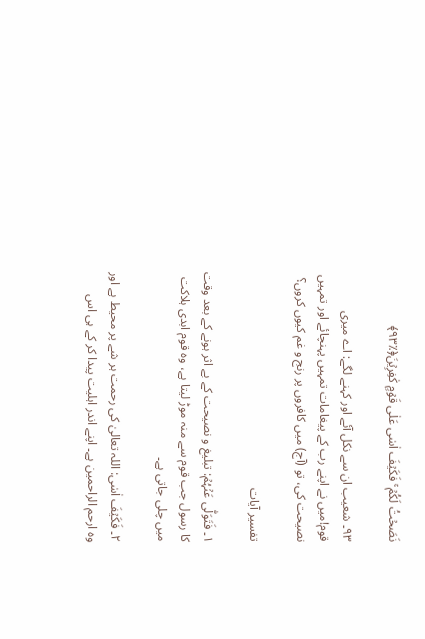نَصَحۡتُ لَکُمۡ ۚ فَکَیۡفَ اٰسٰی عَلٰی قَوۡمٍ کٰفِرِیۡنَ﴿٪۹۳﴾

۹۳۔ شعیب ان سے نکل آئے اور کہنے لگے: اے میری قوم!میں نے اپنے رب کے پیغامات تمہیں پہنچائے اور تمہیں نصیحت کی، تو (آج) میں کافروں پر رنج و غم کیوں کروں؟

تفسیر آیات

۱۔ فَتَوَلّٰی عَنۡہُمۡ: تبلیغ و نصیحت کے بے اثر ہونے کے بعد وقت کا رسول جب قوم سے منہ موڑ لیتا ہے، وہ قوم ابدی ہلاکت میں چلی جاتی ہے۔

۲۔ فَکَیۡفَ اٰسٰی: اللہ تعالیٰ کی رحمت ہر شے پر محیط ہے اور وہ ارحم الراحمین ہے۔ اپنے اندر اہلیت پیدا کر کے ہی اس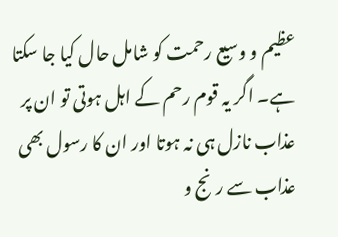عظیم و وسیع رحمت کو شامل حال کیا جا سکتا ہے۔ اگر یہ قوم رحم کے اہل ہوتی تو ان پر عذاب نازل ہی نہ ہوتا اور ان کا رسول بھی عذاب سے رنج و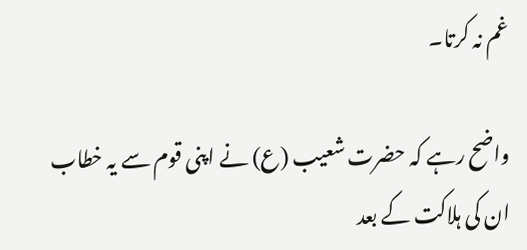غم نہ کرتا۔

واضح رہے کہ حضرت شعیب (ع) نے اپنی قوم سے یہ خطاب ان کی ہلاکت کے بعد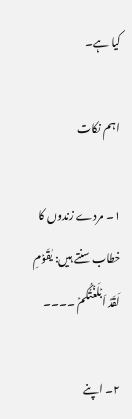کیا ہے۔

اہم نکات

۱۔ مردے زندوں کا خطاب سنتے ہیں: یٰقَوۡمِ لَقَدۡ اَبۡلَغۡتُکُمۡ ۔۔۔۔

۲۔ اپنے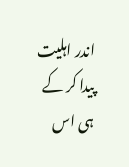اندر اہلیت پیدا کر کے ہی اس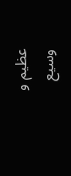عظیم و وسیع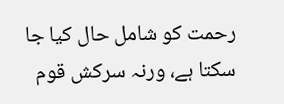رحمت کو شامل حال کیا جا سکتا ہے، ورنہ سرکش قوم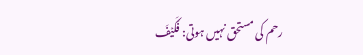رحم کی مستحق نہیں ہوتی: فَکَیۡفَ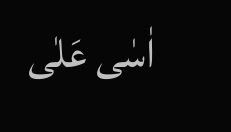اٰسٰی عَلٰی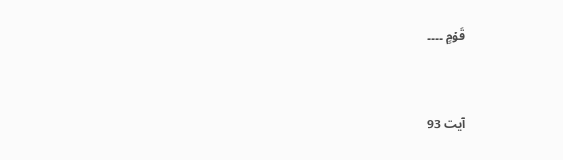قَوۡمٍ ۔۔۔۔


آیت 93